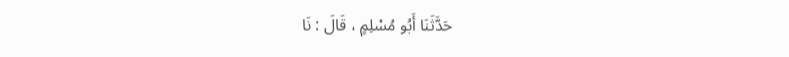حَدَّثَنَا أَبُو مُسْلِمٍ ، قَالَ : نَا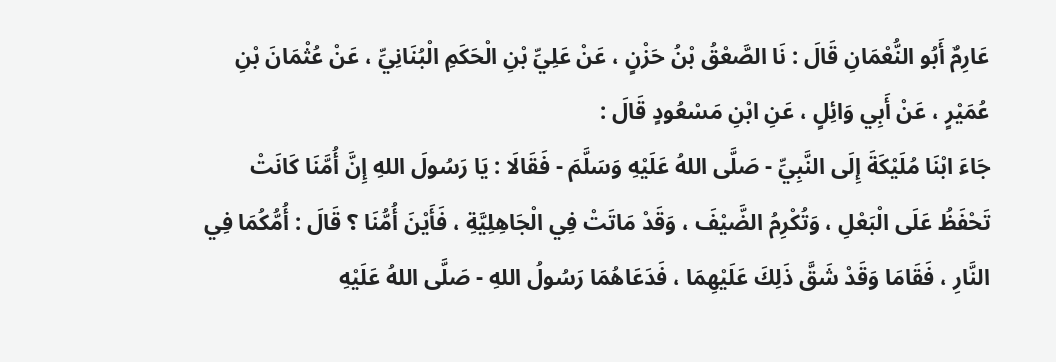عَارِمٌ أَبُو النُّعْمَانِ قَالَ : نَا الصَّعْقُ بْنُ حَزْنٍ ، عَنْ عَلِيِّ بْنِ الْحَكَمِ الْبُنَانِيِّ ، عَنْ عُثْمَانَ بْنِ عُمَيْرٍ ، عَنْ أَبِي وَائِلٍ ، عَنِ ابْنِ مَسْعُودٍ قَالَ :
جَاءَ ابْنَا مُلَيْكَةَ إِلَى النَّبِيِّ - صَلَّى اللهُ عَلَيْهِ وَسَلَّمَ - فَقَالَا : يَا رَسُولَ اللهِ إِنَّ أُمَّنَا كَانَتْ تَحْفَظُ عَلَى الْبَعْلِ ، وَتُكْرِمُ الضَّيْفَ ، وَقَدْ مَاتَتْ فِي الْجَاهِلِيَّةِ ، فَأَيْنَ أُمُّنَا ؟ قَالَ : أُمُّكُمَا فِي النَّارِ ، فَقَامَا وَقَدْ شَقَّ ذَلِكَ عَلَيْهِمَا ، فَدَعَاهُمَا رَسُولُ اللهِ - صَلَّى اللهُ عَلَيْهِ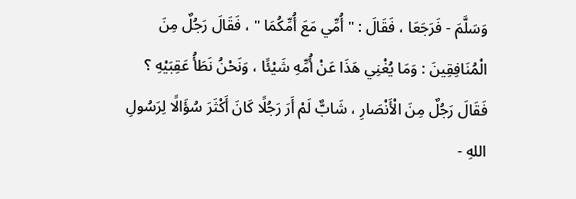وَسَلَّمَ - فَرَجَعَا ، فَقَالَ : " أُمِّي مَعَ أُمِّكُمَا " ، فَقَالَ رَجُلٌ مِنَ الْمُنَافِقِينَ : وَمَا يُغْنِي هَذَا عَنْ أُمِّهِ شَيْئًا ، وَنَحْنُ نَطَأُ عَقِبَيْهِ ؟ فَقَالَ رَجُلٌ مِنَ الْأَنْصَارِ ، شَابٌّ لَمْ أَرَ رَجُلًا كَانَ أَكْثَرَ سُؤَالًا لِرَسُولِ اللهِ -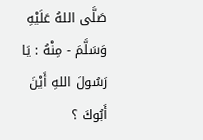صَلَّى اللهُ عَلَيْهِ وَسَلَّمَ - مِنْهُ : يَا رَسُولَ اللهِ أَيْنَ أَبُوكَ ؟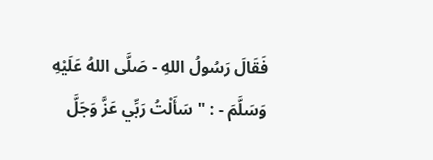فَقَالَ رَسُولُ اللهِ - صَلَّى اللهُ عَلَيْهِ وَسَلَّمَ - : " سَأَلْتُ رَبِّي عَزَّ وَجَلَّ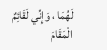لَهُمَا ، وَإِنِّي لَقَائِمٌ الْمَقَامَ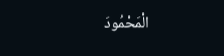الْمَحْمُودَ